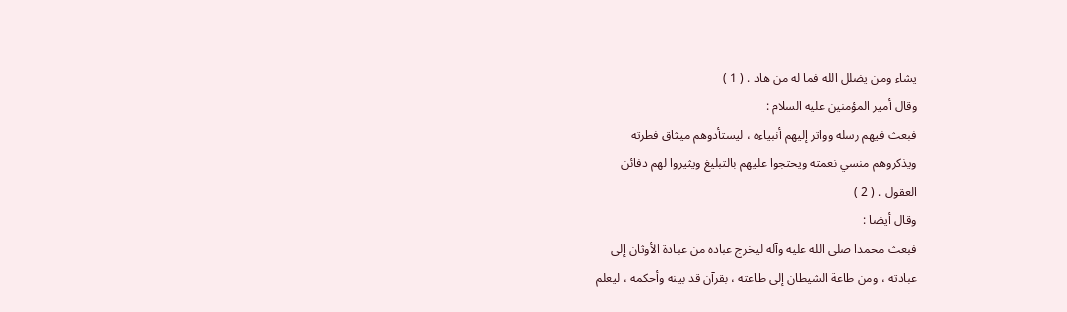يشاء ومن يضلل الله فما له من هاد . ( 1 )
وقال أمير المؤمنين عليه السلام :
فبعث فيهم رسله وواتر إليهم أنبياءه ، ليستأدوهم ميثاق فطرته
ويذكروهم منسي نعمته ويحتجوا عليهم بالتبليغ ويثيروا لهم دفائن
العقول . ( 2 )
وقال أيضا :
فبعث محمدا صلى الله عليه وآله ليخرج عباده من عبادة الأوثان إلى
عبادته ، ومن طاعة الشيطان إلى طاعته ، بقرآن قد بينه وأحكمه ، ليعلم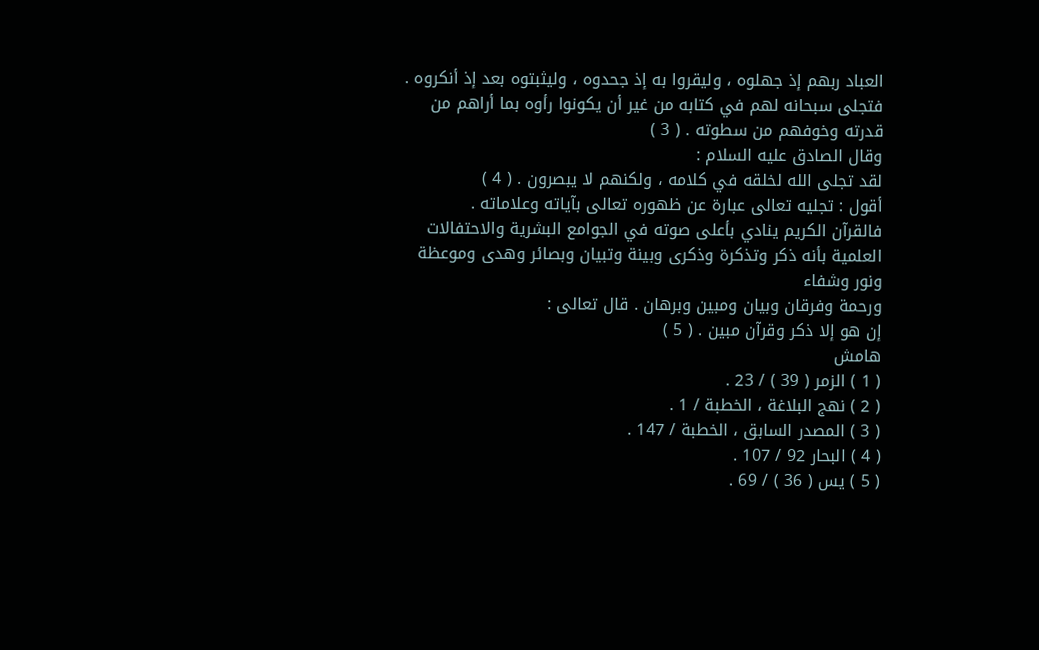العباد ربهم إذ جهلوه ، وليقروا به إذ جحدوه ، وليثبتوه بعد إذ أنكروه .
فتجلى سبحانه لهم في كتابه من غير أن يكونوا رأوه بما أراهم من
قدرته وخوفهم من سطوته . ( 3 )
وقال الصادق عليه السلام :
لقد تجلى الله لخلقه في كلامه ، ولكنهم لا يبصرون . ( 4 )
أقول : تجليه تعالى عبارة عن ظهوره تعالى بآياته وعلاماته .
فالقرآن الكريم ينادي بأعلى صوته في الجوامع البشرية والاحتفالات
العلمية بأنه ذكر وتذكرة وذكرى وبينة وتبيان وبصائر وهدى وموعظة ونور وشفاء
ورحمة وفرقان وبيان ومبين وبرهان . قال تعالى :
إن هو إلا ذكر وقرآن مبين . ( 5 )
هامش
( 1 ) الزمر ( 39 ) / 23 .
( 2 ) نهج البلاغة ، الخطبة / 1 .
( 3 ) المصدر السابق ، الخطبة / 147 .
( 4 ) البحار 92 / 107 .
( 5 ) يس ( 36 ) / 69 .